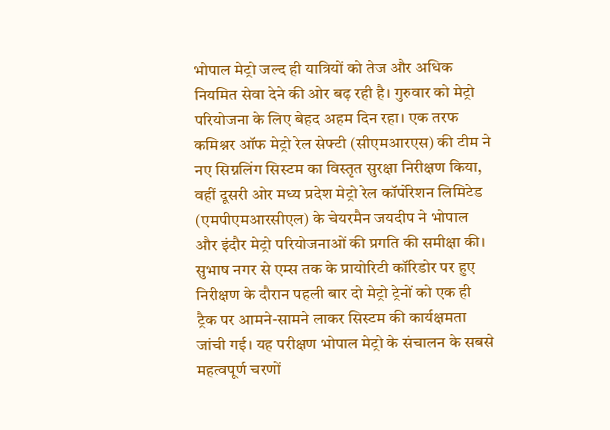भोपाल मेट्रो जल्द ही यात्रियों को तेज और अधिक नियमित सेवा देने की ओर बढ़ रही है। गुरुवार को मेट्रो परियोजना के लिए बेहद अहम दिन रहा। एक तरफ कमिश्नर ऑफ मेट्रो रेल सेफ्टी (सीएमआरएस) की टीम ने नए सिग्नलिंग सिस्टम का विस्तृत सुरक्षा निरीक्षण किया, वहीं दूसरी ओर मध्य प्रदेश मेट्रो रेल कॉर्पोरेशन लिमिटेड (एमपीएमआरसीएल) के चेयरमैन जयदीप ने भोपाल और इंदौर मेट्रो परियोजनाओं की प्रगति की समीक्षा की। सुभाष नगर से एम्स तक के प्रायोरिटी कॉरिडोर पर हुए निरीक्षण के दौरान पहली बार दो मेट्रो ट्रेनों को एक ही ट्रैक पर आमने-सामने लाकर सिस्टम की कार्यक्षमता जांची गई। यह परीक्षण भोपाल मेट्रो के संचालन के सबसे महत्वपूर्ण चरणों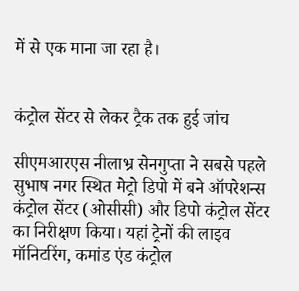में से एक माना जा रहा है।


कंट्रोल सेंटर से लेकर ट्रैक तक हुई जांच

सीएमआरएस नीलाभ्र सेनगुप्ता ने सबसे पहले सुभाष नगर स्थित मेट्रो डिपो में बने ऑपरेशन्स कंट्रोल सेंटर (ओसीसी) और डिपो कंट्रोल सेंटर का निरीक्षण किया। यहां ट्रेनों की लाइव मॉनिटरिंग, कमांड एंड कंट्रोल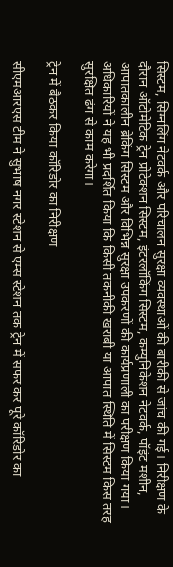सिस्टम, सिग्नलिंग नेटवर्क और परिचालन सुरक्षा व्यवस्थाओं की बारीकी से जांच की गई। निरीक्षण के दौरान ऑटोमेटिक ट्रेन प्रोटेक्शन सिस्टम, इंटरलॉकिंग सिस्टम, कम्युनिकेशन नेटवर्क, पॉइंट मशीन, आपातकालीन ब्रेकिंग सिस्टम और विभिन्न सुरक्षा उपकरणों की कार्यप्रणाली का परीक्षण किया गया। अधिकारियों ने यह भी प्रदर्शित किया कि किसी तकनीकी खराबी या आपात स्थिति में सिस्टम किस तरह सुरक्षित ढंग से काम करेगा।

ट्रेन में बैठकर किया कॉरिडोर का निरीक्षण

सीएमआरएस टीम ने सुभाष नगर स्टेशन से एम्स स्टेशन तक ट्रेन में सफर कर पूरे कॉरिडोर का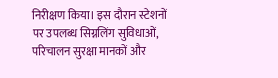निरीक्षण किया। इस दौरान स्टेशनों पर उपलब्ध सिग्नलिंग सुविधाओं, परिचालन सुरक्षा मानकों और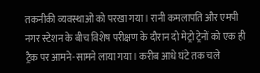तकनीकी व्यवस्थाओं को परखा गया। रानी कमलापति और एमपी नगर स्टेशन के बीच विशेष परीक्षण के दौरान दो मेट्रो ट्रेनों को एक ही ट्रैक पर आमने-सामने लाया गया। करीब आधे घंटे तक चले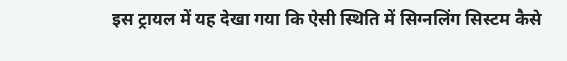इस ट्रायल में यह देखा गया कि ऐसी स्थिति में सिग्नलिंग सिस्टम कैसे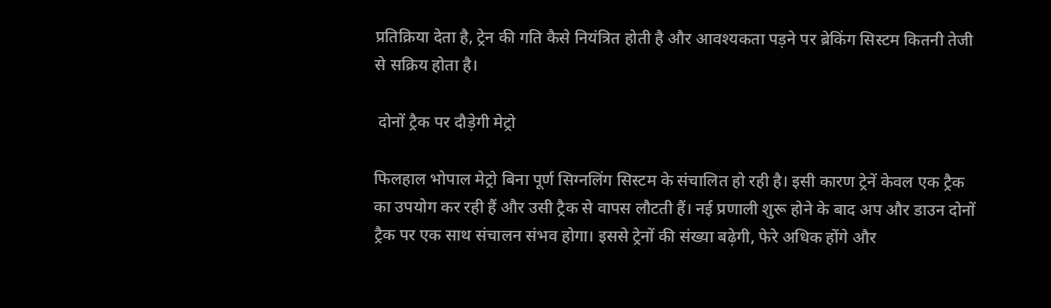प्रतिक्रिया देता है, ट्रेन की गति कैसे नियंत्रित होती है और आवश्यकता पड़ने पर ब्रेकिंग सिस्टम कितनी तेजी से सक्रिय होता है।

 दोनों ट्रैक पर दौड़ेगी मेट्रो

फिलहाल भोपाल मेट्रो बिना पूर्ण सिग्नलिंग सिस्टम के संचालित हो रही है। इसी कारण ट्रेनें केवल एक ट्रैक का उपयोग कर रही हैं और उसी ट्रैक से वापस लौटती हैं। नई प्रणाली शुरू होने के बाद अप और डाउन दोनों ट्रैक पर एक साथ संचालन संभव होगा। इससे ट्रेनों की संख्या बढ़ेगी, फेरे अधिक होंगे और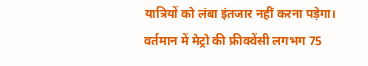यात्रियों को लंबा इंतजार नहीं करना पड़ेगा। वर्तमान में मेट्रो की फ्रीक्वेंसी लगभग 75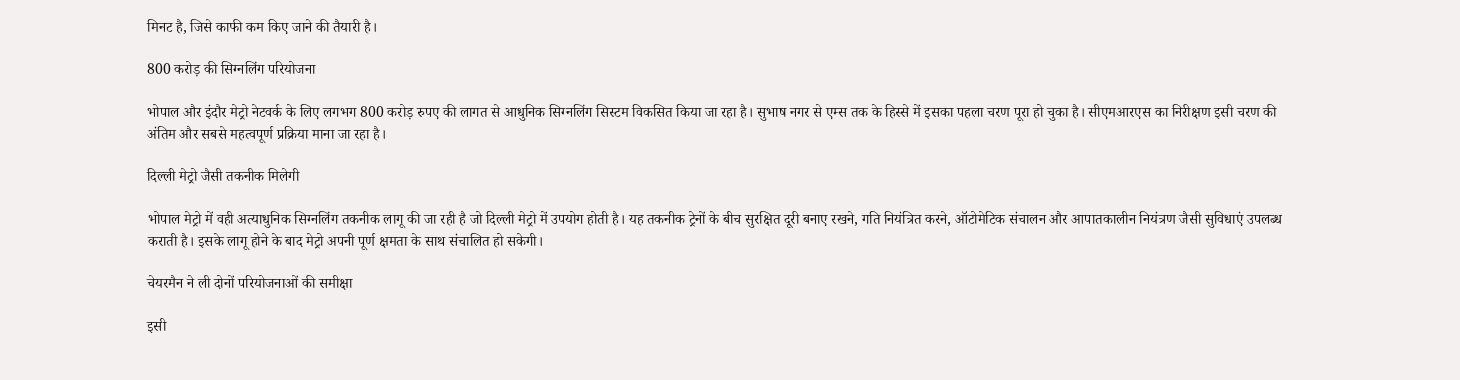मिनट है, जिसे काफी कम किए जाने की तैयारी है।

800 करोड़ की सिग्नलिंग परियोजना

भोपाल और इंदौर मेट्रो नेटवर्क के लिए लगभग 800 करोड़ रुपए की लागत से आधुनिक सिग्नलिंग सिस्टम विकसित किया जा रहा है। सुभाष नगर से एम्स तक के हिस्से में इसका पहला चरण पूरा हो चुका है। सीएमआरएस का निरीक्षण इसी चरण की अंतिम और सबसे महत्वपूर्ण प्रक्रिया माना जा रहा है।

दिल्ली मेट्रो जैसी तकनीक मिलेगी

भोपाल मेट्रो में वही अत्याधुनिक सिग्नलिंग तकनीक लागू की जा रही है जो दिल्ली मेट्रो में उपयोग होती है। यह तकनीक ट्रेनों के बीच सुरक्षित दूरी बनाए रखने, गति नियंत्रित करने, ऑटोमेटिक संचालन और आपातकालीन नियंत्रण जैसी सुविधाएं उपलब्ध कराती है। इसके लागू होने के बाद मेट्रो अपनी पूर्ण क्षमता के साथ संचालित हो सकेगी।

चेयरमैन ने ली दोनों परियोजनाओं की समीक्षा

इसी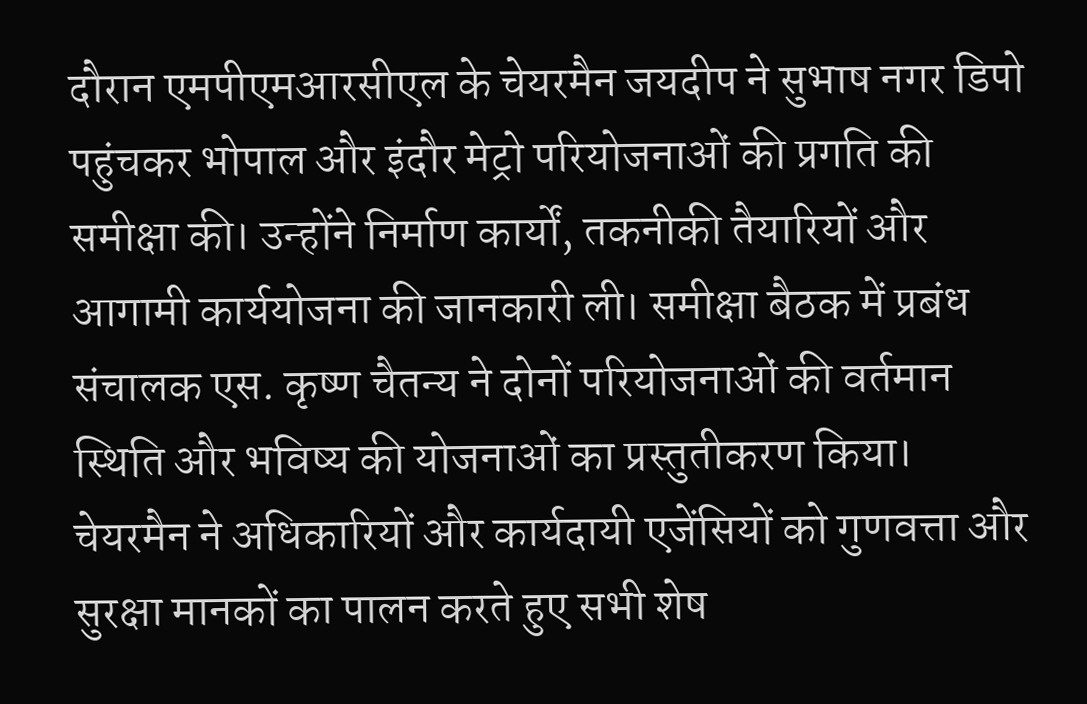दौरान एमपीएमआरसीएल के चेयरमैन जयदीप ने सुभाष नगर डिपो पहुंचकर भोपाल और इंदौर मेट्रो परियोजनाओं की प्रगति की समीक्षा की। उन्होंने निर्माण कार्यों, तकनीकी तैयारियों और आगामी कार्ययोजना की जानकारी ली। समीक्षा बैठक में प्रबंध संचालक एस. कृष्ण चैतन्य ने दोनों परियोजनाओं की वर्तमान स्थिति और भविष्य की योजनाओं का प्रस्तुतीकरण किया। चेयरमैन ने अधिकारियों और कार्यदायी एजेंसियों को गुणवत्ता और सुरक्षा मानकों का पालन करते हुए सभी शेष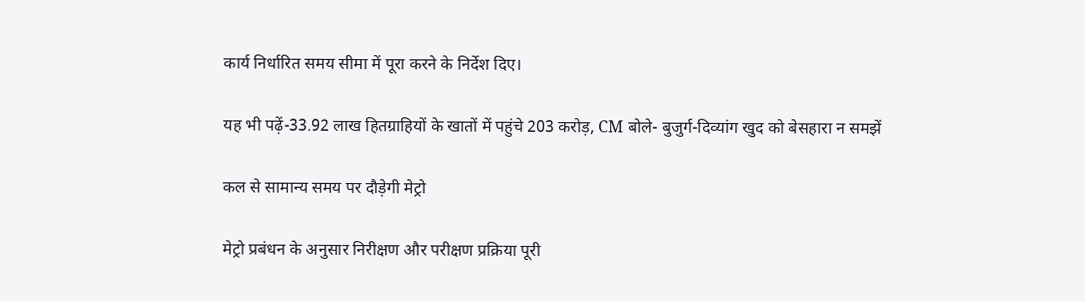कार्य निर्धारित समय सीमा में पूरा करने के निर्देश दिए।

यह भी पढ़ें-33.92 लाख हितग्राहियों के खातों में पहुंचे 203 करोड़, CM बोले- बुजुर्ग-दिव्यांग खुद को बेसहारा न समझें

कल से सामान्य समय पर दौड़ेगी मेट्रो

मेट्रो प्रबंधन के अनुसार निरीक्षण और परीक्षण प्रक्रिया पूरी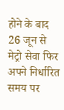होने के बाद 26 जून से मेट्रो सेवा फिर अपने निर्धारित समय पर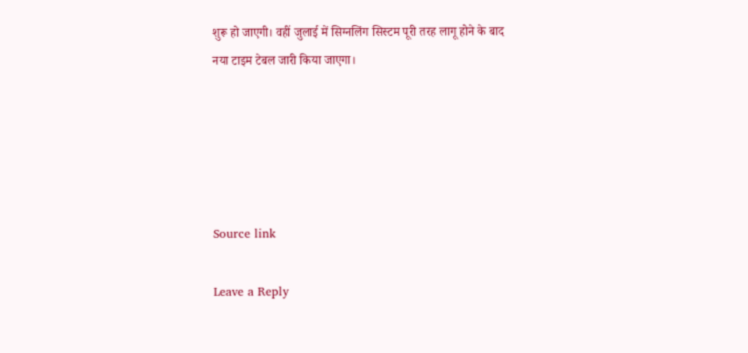शुरू हो जाएगी। वहीं जुलाई में सिग्नलिंग सिस्टम पूरी तरह लागू होने के बाद नया टाइम टेबल जारी किया जाएगा।





Source link

Leave a Reply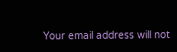Your email address will not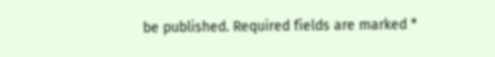be published. Required fields are marked *